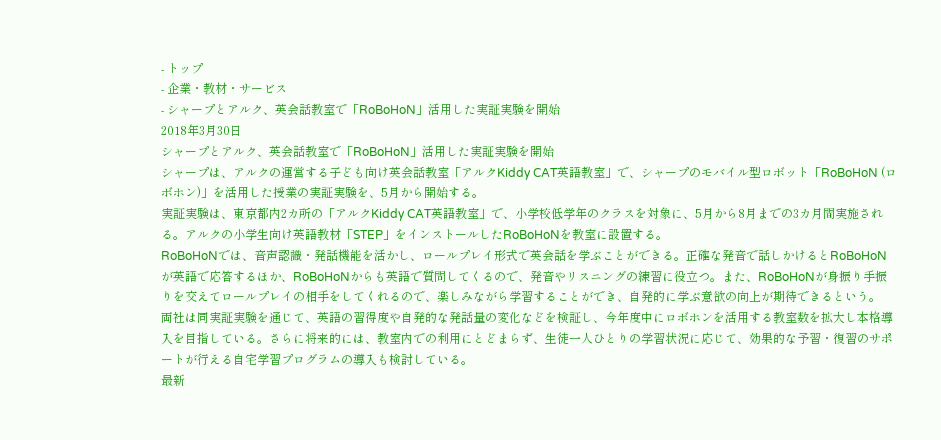- トップ
- 企業・教材・サービス
- シャープとアルク、英会話教室で「RoBoHoN」活用した実証実験を開始
2018年3月30日
シャープとアルク、英会話教室で「RoBoHoN」活用した実証実験を開始
シャープは、アルクの運営する子ども向け英会話教室「アルクKiddy CAT英語教室」で、シャープのモバイル型ロボット「RoBoHoN (ロボホン)」を活用した授業の実証実験を、5月から開始する。
実証実験は、東京都内2カ所の「アルクKiddy CAT英語教室」で、小学校低学年のクラスを対象に、5月から8月までの3カ月間実施される。アルクの小学生向け英語教材「STEP」をインストールしたRoBoHoNを教室に設置する。
RoBoHoNでは、音声認識・発話機能を活かし、ロールプレイ形式で英会話を学ぶことができる。正確な発音で話しかけるとRoBoHoNが英語で応答するほか、RoBoHoNからも英語で質問してくるので、発音やリスニングの練習に役立つ。また、RoBoHoNが身振り手振りを交えてロールプレイの相手をしてくれるので、楽しみながら学習することができ、自発的に学ぶ意欲の向上が期待できるという。
両社は同実証実験を通じて、英語の習得度や自発的な発話量の変化などを検証し、今年度中にロボホンを活用する教室数を拡大し本格導入を目指している。さらに将来的には、教室内での利用にとどまらず、生徒一人ひとりの学習状況に応じて、効果的な予習・復習のサポートが行える自宅学習プログラムの導入も検討している。
最新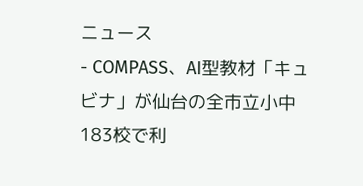ニュース
- COMPASS、AI型教材「キュビナ」が仙台の全市立小中183校で利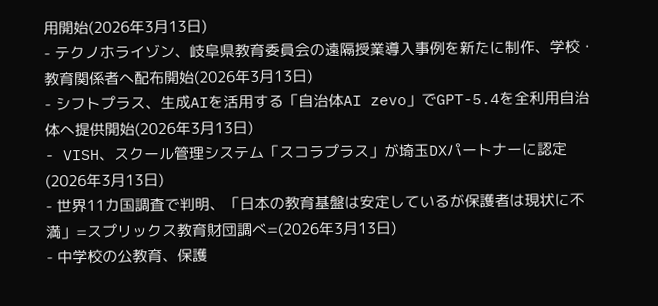用開始(2026年3月13日)
- テクノホライゾン、岐阜県教育委員会の遠隔授業導入事例を新たに制作、学校・教育関係者へ配布開始(2026年3月13日)
- シフトプラス、生成AIを活用する「自治体AI zevo」でGPT-5.4を全利用自治体へ提供開始(2026年3月13日)
- VISH、スクール管理システム「スコラプラス」が埼玉DXパートナーに認定(2026年3月13日)
- 世界11カ国調査で判明、「日本の教育基盤は安定しているが保護者は現状に不満」=スプリックス教育財団調べ=(2026年3月13日)
- 中学校の公教育、保護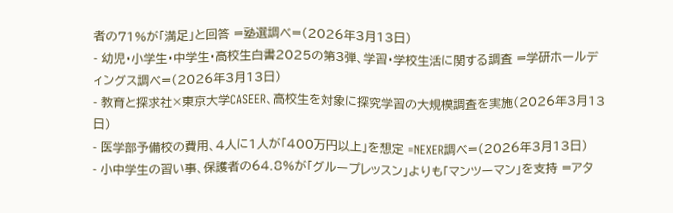者の71%が「満足」と回答 =塾選調べ=(2026年3月13日)
- 幼児・小学生・中学生・高校生白書2025の第3弾、学習・学校生活に関する調査 =学研ホールディングス調べ=(2026年3月13日)
- 教育と探求社×東京大学CASEER、高校生を対象に探究学習の大規模調査を実施(2026年3月13日)
- 医学部予備校の費用、4人に1人が「400万円以上」を想定 =NEXER調べ=(2026年3月13日)
- 小中学生の習い事、保護者の64.8%が「グループレッスン」よりも「マンツーマン」を支持 =アタ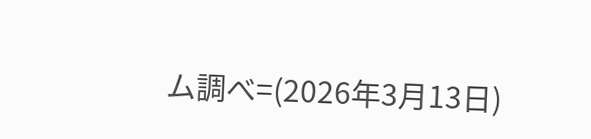ム調べ=(2026年3月13日)